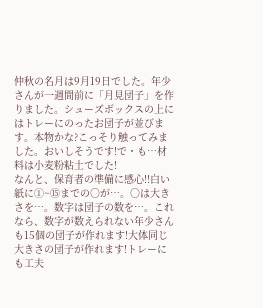仲秋の名月は9月19日でした。年少さんが一週間前に「月見団子」を作りました。シューズボックスの上にはトレーにのったお団子が並びます。本物かな?こっそり触ってみました。おいしそうです!で・も…材料は小麦粉粘土でした!
なんと、保育者の準備に感心!!白い紙に①~⑮までの○が…。○は大きさを…。数字は団子の数を…。これなら、数字が数えられない年少さんも15個の団子が作れます!大体同じ大きさの団子が作れます!トレーにも工夫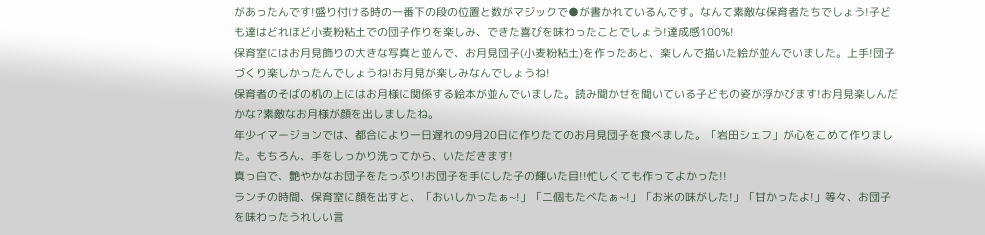があったんです!盛り付ける時の一番下の段の位置と数がマジックで●が書かれているんです。なんて素敵な保育者たちでしょう!子ども達はどれほど小麦粉粘土での団子作りを楽しみ、できた喜びを味わったことでしょう!達成感100%!
保育室にはお月見飾りの大きな写真と並んで、お月見団子(小麦粉粘土)を作ったあと、楽しんで描いた絵が並んでいました。上手!団子づくり楽しかったんでしょうね!お月見が楽しみなんでしょうね!
保育者のそばの机の上にはお月様に関係する絵本が並んでいました。読み聞かせを聞いている子どもの姿が浮かびます!お月見楽しんだかな?素敵なお月様が顔を出しましたね。
年少イマージョンでは、都合により一日遅れの9月20日に作りたてのお月見団子を食べました。「岩田シェフ」が心をこめて作りました。もちろん、手をしっかり洗ってから、いただきます!
真っ白で、艶やかなお団子をたっぷり!お団子を手にした子の輝いた目!!忙しくても作ってよかった!!
ランチの時間、保育室に顔を出すと、「おいしかったぁ~!」「二個もたべたぁ~!」「お米の味がした!」「甘かったよ!」等々、お団子を味わったうれしい言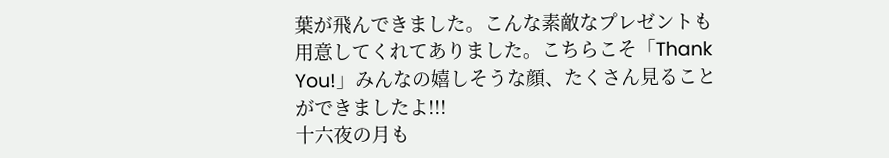葉が飛んできました。こんな素敵なプレゼントも用意してくれてありました。こちらこそ「Thank You!」みんなの嬉しそうな顔、たくさん見ることができましたよ!!!
十六夜の月も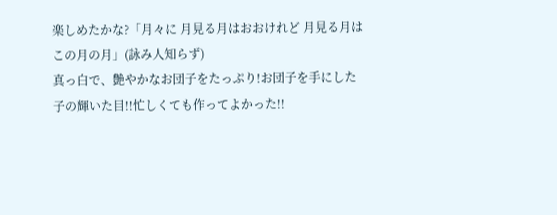楽しめたかな?「月々に 月見る月はおおけれど 月見る月は この月の月」(詠み人知らず)
真っ白で、艶やかなお団子をたっぷり!お団子を手にした子の輝いた目!!忙しくても作ってよかった!!